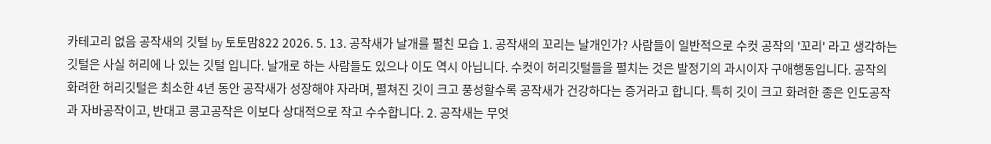카테고리 없음 공작새의 깃털 by 토토맘822 2026. 5. 13. 공작새가 날개를 펼친 모습 1. 공작새의 꼬리는 날개인가? 사람들이 일반적으로 수컷 공작의 '꼬리' 라고 생각하는 깃털은 사실 허리에 나 있는 깃털 입니다. 날개로 하는 사람들도 있으나 이도 역시 아닙니다. 수컷이 허리깃털들을 펼치는 것은 발정기의 과시이자 구애행동입니다. 공작의 화려한 허리깃털은 최소한 4년 동안 공작새가 성장해야 자라며, 펼쳐진 깃이 크고 풍성할수록 공작새가 건강하다는 증거라고 합니다. 특히 깃이 크고 화려한 종은 인도공작과 자바공작이고, 반대고 콩고공작은 이보다 상대적으로 작고 수수합니다. 2. 공작새는 무엇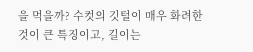을 먹을까? 수컷의 깃털이 매우 화려한 것이 큰 특징이고, 길이는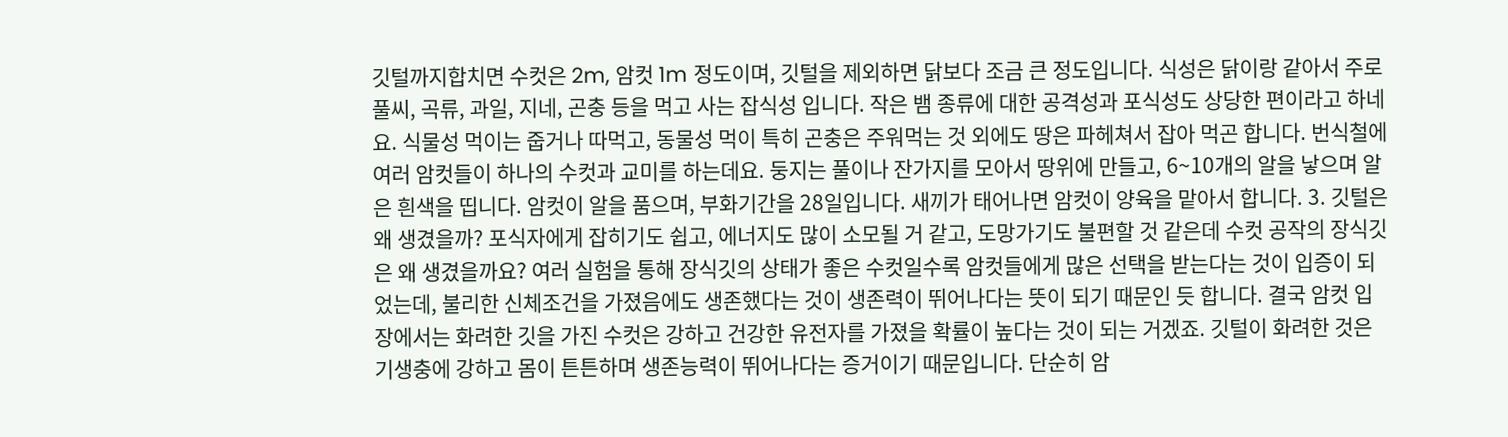깃털까지합치면 수컷은 2m, 암컷 1m 정도이며, 깃털을 제외하면 닭보다 조금 큰 정도입니다. 식성은 닭이랑 같아서 주로 풀씨, 곡류, 과일, 지네, 곤충 등을 먹고 사는 잡식성 입니다. 작은 뱀 종류에 대한 공격성과 포식성도 상당한 편이라고 하네요. 식물성 먹이는 줍거나 따먹고, 동물성 먹이 특히 곤충은 주워먹는 것 외에도 땅은 파헤쳐서 잡아 먹곤 합니다. 번식철에 여러 암컷들이 하나의 수컷과 교미를 하는데요. 둥지는 풀이나 잔가지를 모아서 땅위에 만들고, 6~10개의 알을 낳으며 알은 흰색을 띱니다. 암컷이 알을 품으며, 부화기간을 28일입니다. 새끼가 태어나면 암컷이 양육을 맡아서 합니다. 3. 깃털은 왜 생겼을까? 포식자에게 잡히기도 쉽고, 에너지도 많이 소모될 거 같고, 도망가기도 불편할 것 같은데 수컷 공작의 장식깃은 왜 생겼을까요? 여러 실험을 통해 장식깃의 상태가 좋은 수컷일수록 암컷들에게 많은 선택을 받는다는 것이 입증이 되었는데, 불리한 신체조건을 가졌음에도 생존했다는 것이 생존력이 뛰어나다는 뜻이 되기 때문인 듯 합니다. 결국 암컷 입장에서는 화려한 깃을 가진 수컷은 강하고 건강한 유전자를 가졌을 확률이 높다는 것이 되는 거겠죠. 깃털이 화려한 것은 기생충에 강하고 몸이 튼튼하며 생존능력이 뛰어나다는 증거이기 때문입니다. 단순히 암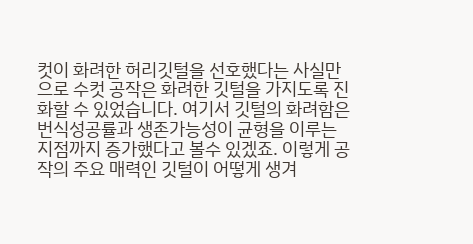컷이 화려한 허리깃털을 선호했다는 사실만으로 수컷 공작은 화려한 깃털을 가지도록 진화할 수 있었습니다. 여기서 깃털의 화려함은 번식성공률과 생존가능성이 균형을 이루는 지점까지 증가했다고 볼수 있겠죠. 이렇게 공작의 주요 매력인 깃털이 어떻게 생겨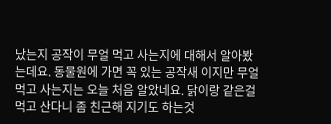났는지 공작이 무얼 먹고 사는지에 대해서 알아봤는데요. 동물원에 가면 꼭 있는 공작새 이지만 무얼 먹고 사는지는 오늘 처음 알았네요. 닭이랑 같은걸 먹고 산다니 좀 친근해 지기도 하는것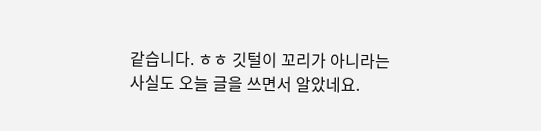같습니다. ㅎㅎ 깃털이 꼬리가 아니라는 사실도 오늘 글을 쓰면서 알았네요.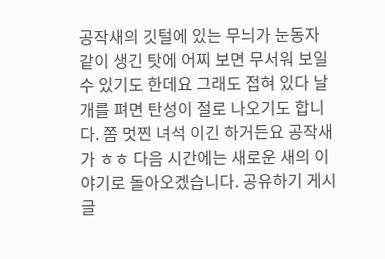공작새의 깃털에 있는 무늬가 눈동자 같이 생긴 탓에 어찌 보면 무서워 보일수 있기도 한데요 그래도 접혀 있다 날개를 펴면 탄성이 절로 나오기도 합니다. 쫌 멋찐 녀석 이긴 하거든요 공작새가 ㅎㅎ 다음 시간에는 새로운 새의 이야기로 돌아오겠습니다. 공유하기 게시글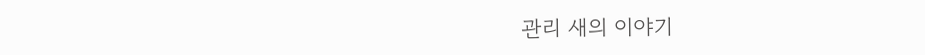관리 새의 이야기